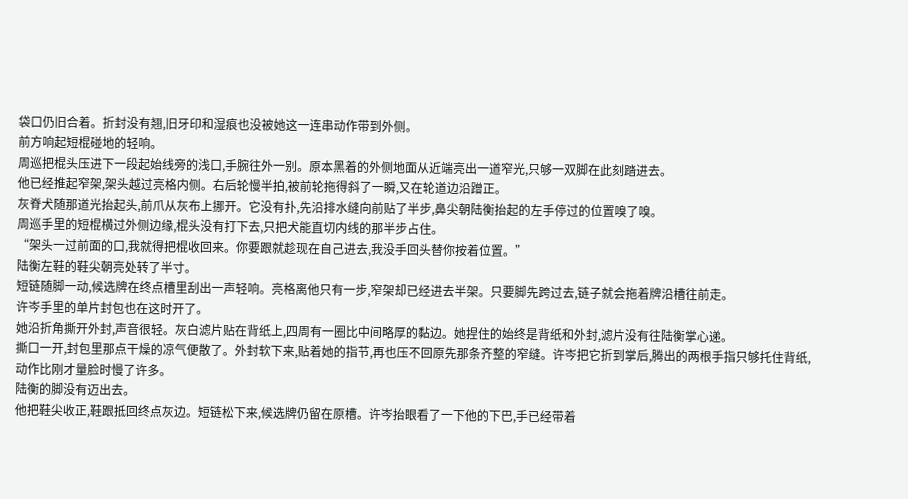袋口仍旧合着。折封没有翘,旧牙印和湿痕也没被她这一连串动作带到外侧。
前方响起短棍碰地的轻响。
周巡把棍头压进下一段起始线旁的浅口,手腕往外一别。原本黑着的外侧地面从近端亮出一道窄光,只够一双脚在此刻踏进去。
他已经推起窄架,架头越过亮格内侧。右后轮慢半拍,被前轮拖得斜了一瞬,又在轮道边沿蹭正。
灰脊犬随那道光抬起头,前爪从灰布上挪开。它没有扑,先沿排水缝向前贴了半步,鼻尖朝陆衡抬起的左手停过的位置嗅了嗅。
周巡手里的短棍横过外侧边缘,棍头没有打下去,只把犬能直切内线的那半步占住。
“架头一过前面的口,我就得把棍收回来。你要跟就趁现在自己进去,我没手回头替你按着位置。”
陆衡左鞋的鞋尖朝亮处转了半寸。
短链随脚一动,候选牌在终点槽里刮出一声轻响。亮格离他只有一步,窄架却已经进去半架。只要脚先跨过去,链子就会拖着牌沿槽往前走。
许岑手里的单片封包也在这时开了。
她沿折角撕开外封,声音很轻。灰白滤片贴在背纸上,四周有一圈比中间略厚的黏边。她捏住的始终是背纸和外封,滤片没有往陆衡掌心递。
撕口一开,封包里那点干燥的凉气便散了。外封软下来,贴着她的指节,再也压不回原先那条齐整的窄缝。许岑把它折到掌后,腾出的两根手指只够托住背纸,动作比刚才量脸时慢了许多。
陆衡的脚没有迈出去。
他把鞋尖收正,鞋跟抵回终点灰边。短链松下来,候选牌仍留在原槽。许岑抬眼看了一下他的下巴,手已经带着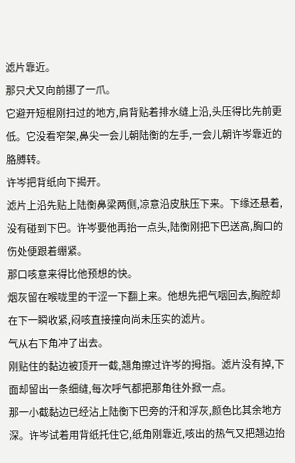滤片靠近。
那只犬又向前挪了一爪。
它避开短棍刚扫过的地方,肩背贴着排水缝上沿,头压得比先前更低。它没看窄架,鼻尖一会儿朝陆衡的左手,一会儿朝许岑靠近的胳膊转。
许岑把背纸向下揭开。
滤片上沿先贴上陆衡鼻梁两侧,凉意沿皮肤压下来。下缘还悬着,没有碰到下巴。许岑要他再抬一点头,陆衡刚把下巴送高,胸口的伤处便跟着绷紧。
那口咳意来得比他预想的快。
烟灰留在喉咙里的干涩一下翻上来。他想先把气咽回去,胸腔却在下一瞬收紧,闷咳直接撞向尚未压实的滤片。
气从右下角冲了出去。
刚贴住的黏边被顶开一截,翘角擦过许岑的拇指。滤片没有掉,下面却留出一条细缝,每次呼气都把那角往外掀一点。
那一小截黏边已经沾上陆衡下巴旁的汗和浮灰,颜色比其余地方深。许岑试着用背纸托住它,纸角刚靠近,咳出的热气又把翘边抬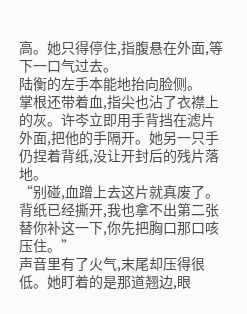高。她只得停住,指腹悬在外面,等下一口气过去。
陆衡的左手本能地抬向脸侧。
掌根还带着血,指尖也沾了衣襟上的灰。许岑立即用手背挡在滤片外面,把他的手隔开。她另一只手仍捏着背纸,没让开封后的残片落地。
“别碰,血蹭上去这片就真废了。背纸已经撕开,我也拿不出第二张替你补这一下,你先把胸口那口咳压住。”
声音里有了火气,末尾却压得很低。她盯着的是那道翘边,眼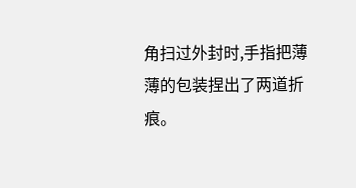角扫过外封时,手指把薄薄的包装捏出了两道折痕。